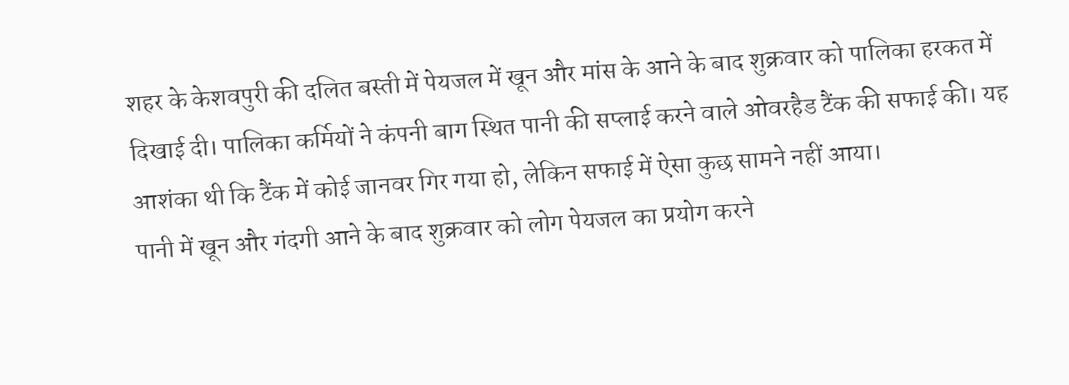शहर के केशवपुरी की दलित बस्ती में पेयजल में खून और मांस के आने के बाद शुक्रवार को पालिका हरकत में दिखाई दी। पालिका कर्मियों ने कंपनी बाग स्थित पानी की सप्लाई करने वाले ओवरहैड टैंक की सफाई की। यह आशंका थी कि टैंक में कोई जानवर गिर गया हो, लेकिन सफाई में ऐसा कुछ सामने नहीं आया।
पानी में खून और गंदगी आने के बाद शुक्रवार को लोग पेयजल का प्रयोग करने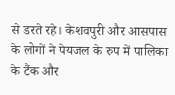से डरते रहे। केशवपुरी और आसपास के लोगों ने पेयजल के रुप में पालिका के टैंक और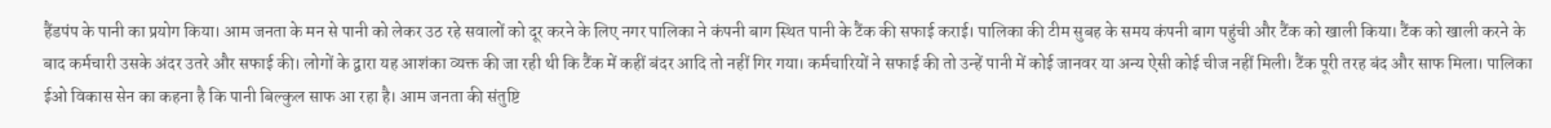हैंडपंप के पानी का प्रयोग किया। आम जनता के मन से पानी को लेकर उठ रहे सवालों को दूर करने के लिए नगर पालिका ने कंपनी बाग स्थित पानी के टैंक की सफाई कराई। पालिका की टीम सुबह के समय कंपनी बाग पहुंची और टैंक को खाली किया। टैंक को खाली करने के बाद कर्मचारी उसके अंदर उतरे और सफाई की। लोगों के द्वारा यह आशंका व्यक्त की जा रही थी कि टैंक में कहीं बंदर आदि तो नहीं गिर गया। कर्मचारियों ने सफाई की तो उन्हें पानी में कोई जानवर या अन्य ऐसी कोई चीज नहीं मिली। टैंक पूरी तरह बंद और साफ मिला। पालिका ईओ विकास सेन का कहना है कि पानी बिल्कुल साफ आ रहा है। आम जनता की संतुष्टि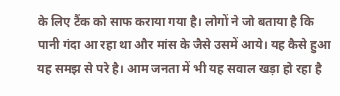के लिए टैंक को साफ कराया गया है। लोगों ने जो बताया है कि पानी गंदा आ रहा था और मांस के जैसे उसमें आये। यह कैसे हुआ यह समझ से परे है। आम जनता में भी यह सवाल खड़ा हो रहा है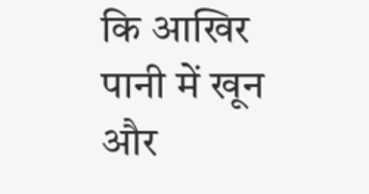कि आखिर पानी में खून और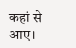कहां से आए।